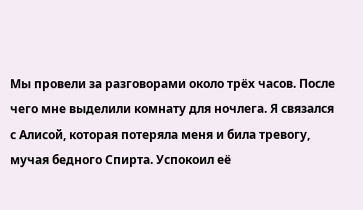Мы провели за разговорами около трёх часов. После чего мне выделили комнату для ночлега. Я связался с Алисой, которая потеряла меня и била тревогу, мучая бедного Спирта. Успокоил её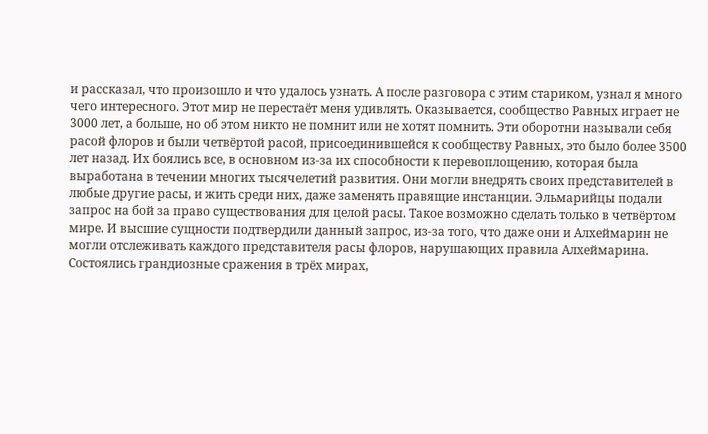и рассказал, что произошло и что удалось узнать. А после разговора с этим стариком, узнал я много чего интересного. Этот мир не перестаёт меня удивлять. Оказывается, сообщество Равных играет не 3000 лет, а больше, но об этом никто не помнит или не хотят помнить. Эти оборотни называли себя расой флоров и были четвёртой расой, присоединившейся к сообществу Равных, это было более 3500 лет назад. Их боялись все, в основном из-за их способности к перевоплощению, которая была выработана в течении многих тысячелетий развития. Они могли внедрять своих представителей в любые другие расы, и жить среди них, даже заменять правящие инстанции. Эльмарийцы подали запрос на бой за право существования для целой расы. Такое возможно сделать только в четвёртом мире. И высшие сущности подтвердили данный запрос, из-за того, что даже они и Алхеймарин не могли отслеживать каждого представителя расы флоров, нарушающих правила Алхеймарина. Состоялись грандиозные сражения в трёх мирах,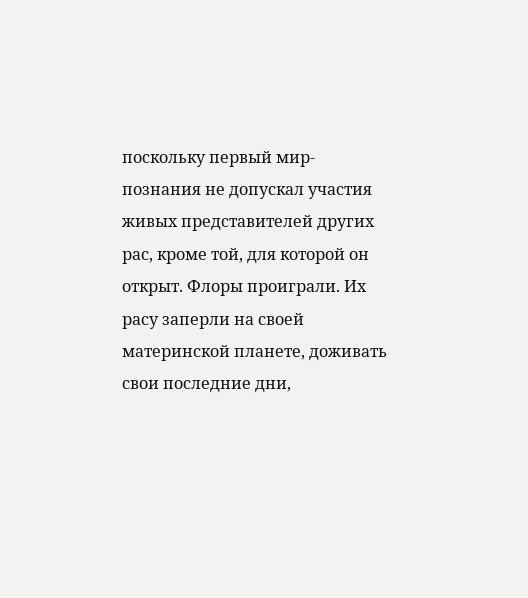поскольку первый мир-познания не допускал участия живых представителей других рас, кроме той, для которой он открыт. Флоры проиграли. Их расу заперли на своей материнской планете, доживать свои последние дни,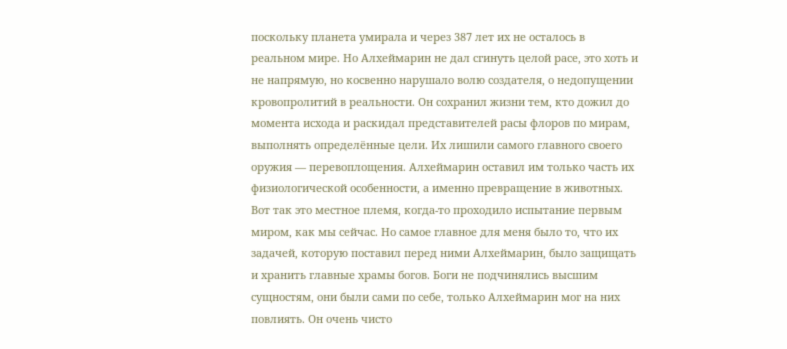поскольку планета умирала и через 387 лет их не осталось в реальном мире. Но Алхеймарин не дал сгинуть целой расе, это хоть и не напрямую, но косвенно нарушало волю создателя, о недопущении кровопролитий в реальности. Он сохранил жизни тем, кто дожил до момента исхода и раскидал представителей расы флоров по мирам, выполнять определённые цели. Их лишили самого главного своего оружия — перевоплощения. Алхеймарин оставил им только часть их физиологической особенности, а именно превращение в животных. Вот так это местное племя, когда-то проходило испытание первым миром, как мы сейчас. Но самое главное для меня было то, что их задачей, которую поставил перед ними Алхеймарин, было защищать и хранить главные храмы богов. Боги не подчинялись высшим сущностям, они были сами по себе, только Алхеймарин мог на них повлиять. Он очень чисто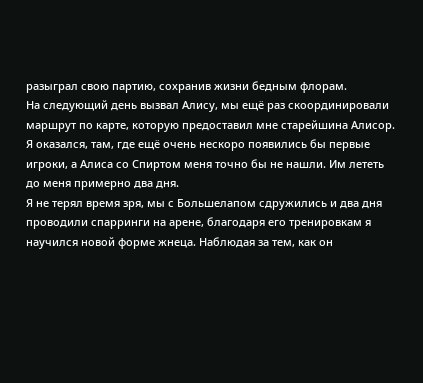разыграл свою партию, сохранив жизни бедным флорам.
На следующий день вызвал Алису, мы ещё раз скоординировали маршрут по карте, которую предоставил мне старейшина Алисор. Я оказался, там, где ещё очень нескоро появились бы первые игроки, а Алиса со Спиртом меня точно бы не нашли. Им лететь до меня примерно два дня.
Я не терял время зря, мы с Большелапом сдружились и два дня проводили спарринги на арене, благодаря его тренировкам я научился новой форме жнеца. Наблюдая за тем, как он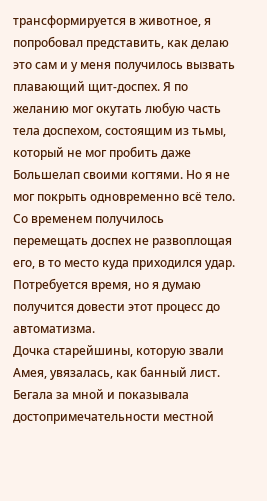трансформируется в животное, я попробовал представить, как делаю это сам и у меня получилось вызвать плавающий щит-доспех. Я по желанию мог окутать любую часть тела доспехом, состоящим из тьмы, который не мог пробить даже Большелап своими когтями. Но я не мог покрыть одновременно всё тело. Со временем получилось перемещать доспех не развоплощая его, в то место куда приходился удар. Потребуется время, но я думаю получится довести этот процесс до автоматизма.
Дочка старейшины, которую звали Амея, увязалась, как банный лист. Бегала за мной и показывала достопримечательности местной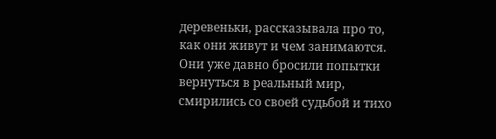деревеньки, рассказывала про то, как они живут и чем занимаются. Они уже давно бросили попытки вернуться в реальный мир, смирились со своей судьбой и тихо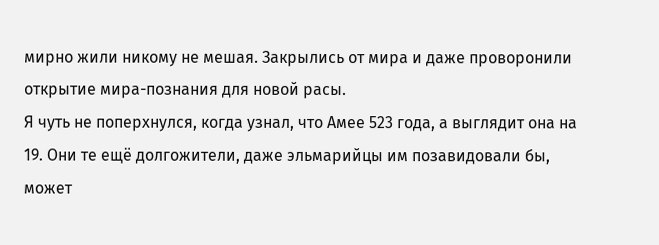мирно жили никому не мешая. Закрылись от мира и даже проворонили открытие мира-познания для новой расы.
Я чуть не поперхнулся, когда узнал, что Амее 523 года, а выглядит она на 19. Они те ещё долгожители, даже эльмарийцы им позавидовали бы, может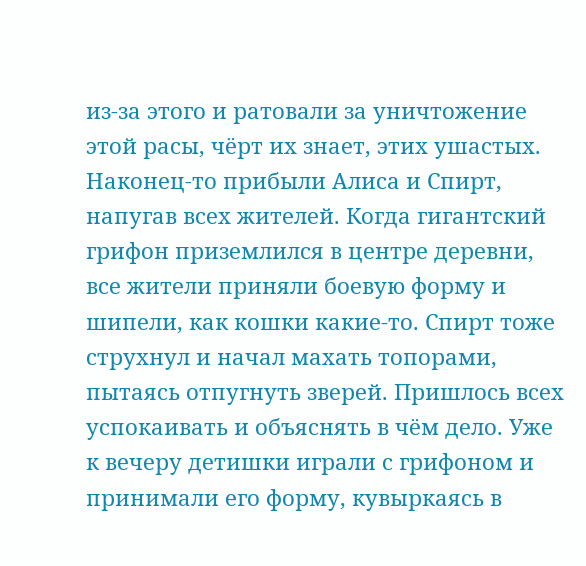из-за этого и ратовали за уничтожение этой расы, чёрт их знает, этих ушастых.
Наконец-то прибыли Алиса и Спирт, напугав всех жителей. Когда гигантский грифон приземлился в центре деревни, все жители приняли боевую форму и шипели, как кошки какие-то. Спирт тоже струхнул и начал махать топорами, пытаясь отпугнуть зверей. Пришлось всех успокаивать и объяснять в чём дело. Уже к вечеру детишки играли с грифоном и принимали его форму, кувыркаясь в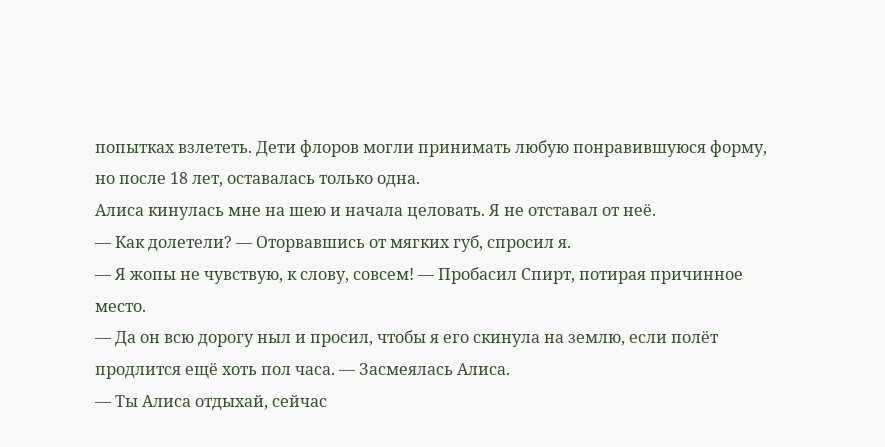попытках взлететь. Дети флоров могли принимать любую понравившуюся форму, но после 18 лет, оставалась только одна.
Алиса кинулась мне на шею и начала целовать. Я не отставал от неё.
— Как долетели? — Оторвавшись от мягких губ, спросил я.
— Я жопы не чувствую, к слову, совсем! — Пробасил Спирт, потирая причинное место.
— Да он всю дорогу ныл и просил, чтобы я его скинула на землю, если полёт продлится ещё хоть пол часа. — Засмеялась Алиса.
— Ты Алиса отдыхай, сейчас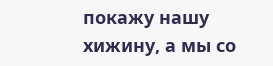покажу нашу хижину, а мы со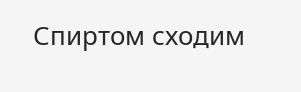Спиртом сходим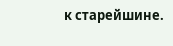к старейшине.